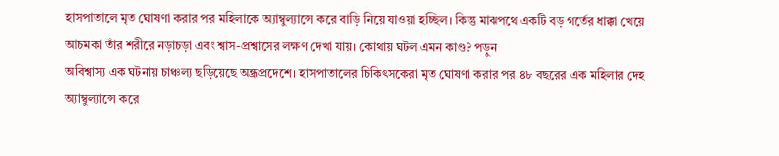হাসপাতালে মৃত ঘোষণা করার পর মহিলাকে অ্যাম্বুল্যান্সে করে বাড়ি নিয়ে যাওয়া হচ্ছিল। কিন্তু মাঝপথে একটি বড় গর্তের ধাক্কা খেয়ে আচমকা তাঁর শরীরে নড়াচড়া এবং শ্বাস-প্রশ্বাসের লক্ষণ দেখা যায়। কোথায় ঘটল এমন কাণ্ড? পড়ুন
অবিশ্বাস্য এক ঘটনায় চাঞ্চল্য ছড়িয়েছে অন্ধ্রপ্রদেশে। হাসপাতালের চিকিৎসকেরা মৃত ঘোষণা করার পর ৪৮ বছরের এক মহিলার দেহ অ্যাম্বুল্যান্সে করে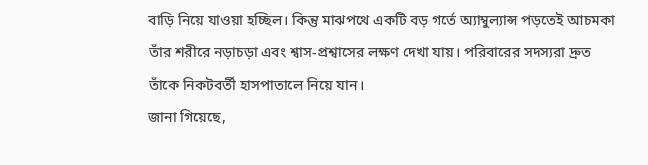বাড়ি নিয়ে যাওয়া হচ্ছিল। কিন্তু মাঝপথে একটি বড় গর্তে অ্যাম্বুল্যান্স পড়তেই আচমকা তাঁর শরীরে নড়াচড়া এবং শ্বাস-প্রশ্বাসের লক্ষণ দেখা যায়। পরিবারের সদস্যরা দ্রুত তাঁকে নিকটবর্তী হাসপাতালে নিয়ে যান।
জানা গিয়েছে,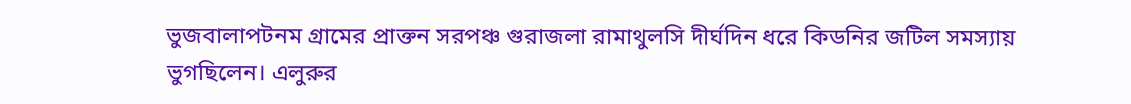ভুজবালাপটনম গ্রামের প্রাক্তন সরপঞ্চ গুরাজলা রামাথুলসি দীর্ঘদিন ধরে কিডনির জটিল সমস্যায় ভুগছিলেন। এলুরুর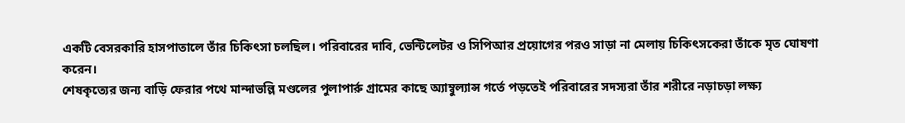একটি বেসরকারি হাসপাতালে তাঁর চিকিৎসা চলছিল। পরিবারের দাবি, ভেন্টিলেটর ও সিপিআর প্রয়োগের পরও সাড়া না মেলায় চিকিৎসকেরা তাঁকে মৃত ঘোষণা করেন।
শেষকৃত্যের জন্য বাড়ি ফেরার পথে মান্দাভল্লি মণ্ডলের পুলাপার্রু গ্রামের কাছে অ্যাম্বুল্যান্স গর্তে পড়তেই পরিবারের সদস্যরা তাঁর শরীরে নড়াচড়া লক্ষ্য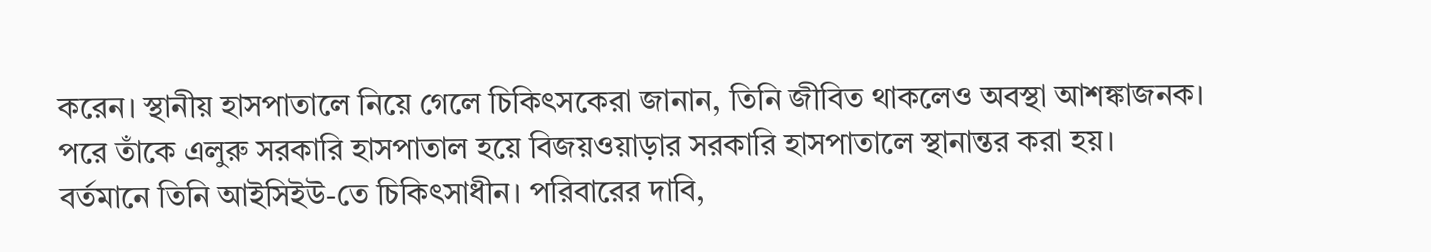করেন। স্থানীয় হাসপাতালে নিয়ে গেলে চিকিৎসকেরা জানান, তিনি জীবিত থাকলেও অবস্থা আশঙ্কাজনক। পরে তাঁকে এলুরু সরকারি হাসপাতাল হয়ে বিজয়ওয়াড়ার সরকারি হাসপাতালে স্থানান্তর করা হয়।
বর্তমানে তিনি আইসিইউ-তে চিকিৎসাধীন। পরিবারের দাবি,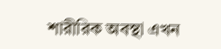শারীরিক অবস্থা এখন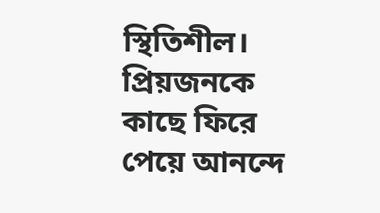স্থিতিশীল। প্রিয়জনকে কাছে ফিরে পেয়ে আনন্দে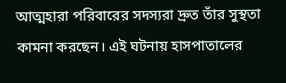আত্মহারা পরিবারের সদস্যরা দ্রুত তাঁর সুস্থতা কামনা করছেন। এই ঘটনায় হাসপাতালের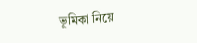ভূমিকা নিয়ে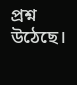প্রশ্ন উঠেছে।